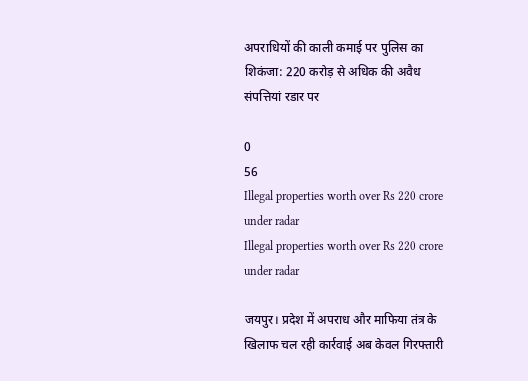अपराधियों की काली कमाई पर पुलिस का शिकंजा: 220 करोड़ से अधिक की अवैध संपत्तियां रडार पर

0
56
Illegal properties worth over Rs 220 crore under radar
Illegal properties worth over Rs 220 crore under radar

जयपुर। प्रदेश में अपराध और माफिया तंत्र के खिलाफ चल रही कार्रवाई अब केवल गिरफ्तारी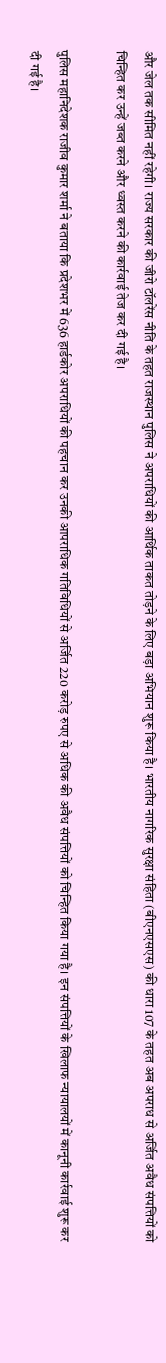और जेल तक सीमित नहीं रहेगी। राज्य सरकार की जीरो टॉलरेंस नीति के तहत राजस्थान पुलिस ने अपराधियों की आर्थिक ताकत तोड़ने के लिए बड़ा अभियान शुरू किया है। भारतीय नागरिक सुरक्षा संहिता (बीएनएसएस) की धारा 107 के तहत अब अपराध से अर्जित अवैध संपत्तियों को चिन्हित कर उन्हें जब्त करने और ध्वस्त करने की कार्रवाई तेज कर दी गई है।

पुलिस महानिदेशक राजीव कुमार शर्मा ने बताया कि प्रदेशभर में 636 हार्डकोर अपराधियों की पहचान कर उनकी आपराधिक गतिविधियों से अर्जित 220 करोड़ रुपए से अधिक की अवैध संपत्तियों को चिन्हित किया गया है। इन संपत्तियों के खिलाफ न्यायालयों में कानूनी कार्रवाई शुरू कर दी गई है।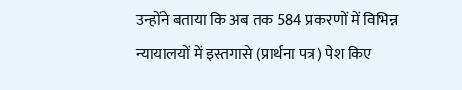उन्होंने बताया कि अब तक 584 प्रकरणों में विभिन्न न्यायालयों में इस्तगासे (प्रार्थना पत्र) पेश किए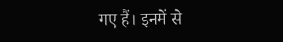गए हैं। इनमें से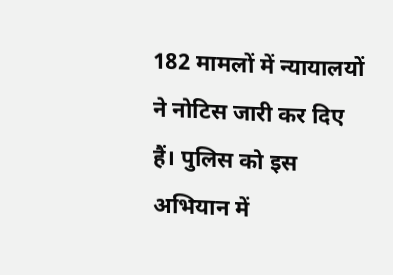182 मामलों में न्यायालयों ने नोटिस जारी कर दिए हैं। पुलिस को इस अभियान में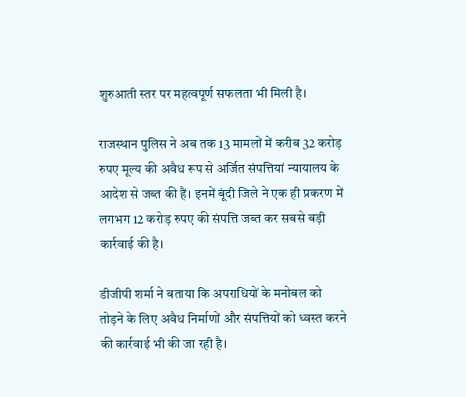शुरुआती स्तर पर महत्वपूर्ण सफलता भी मिली है।

राजस्थान पुलिस ने अब तक 13 मामलों में करीब 32 करोड़ रुपए मूल्य की अवैध रूप से अर्जित संपत्तियां न्यायालय के आदेश से जब्त की हैं। इनमें बूंदी जिले ने एक ही प्रकरण में लगभग 12 करोड़ रुपए की संपत्ति जब्त कर सबसे बड़ी कार्रवाई की है।

डीजीपी शर्मा ने बताया कि अपराधियों के मनोबल को तोड़ने के लिए अवैध निर्माणों और संपत्तियों को ध्वस्त करने की कार्रवाई भी की जा रही है।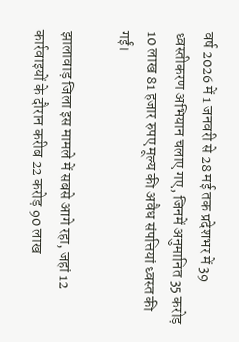वर्ष 2026 में 1 जनवरी से 28 मई तक प्रदेशभर में 39 ध्वस्तीकरण अभियान चलाए गए, जिनमें अनुमानित 35 करोड़ 10 लाख 81 हजार रुपए मूल्य की अवैध संपत्तियां ध्वस्त की गईं।

झालावाड़ जिला इस मामले में सबसे आगे रहा, जहां 12 कार्रवाइयों के दौरान करीब 22 करोड़ 90 लाख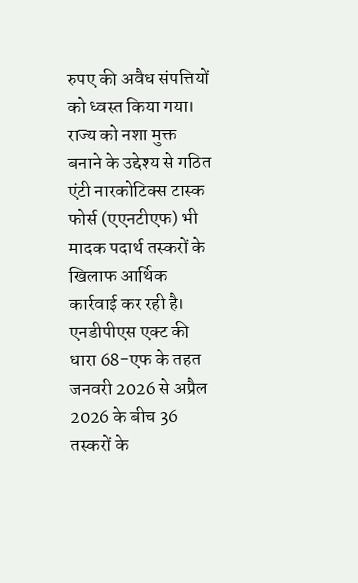रुपए की अवैध संपत्तियों को ध्वस्त किया गया। राज्य को नशा मुक्त बनाने के उद्देश्य से गठित एंटी नारकोटिक्स टास्क फोर्स (एएनटीएफ) भी मादक पदार्थ तस्करों के खिलाफ आर्थिक कार्रवाई कर रही है। एनडीपीएस एक्ट की धारा 68-एफ के तहत जनवरी 2026 से अप्रैल 2026 के बीच 36 तस्करों के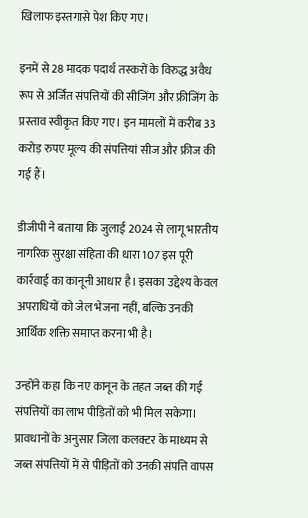खिलाफ इस्तगासे पेश किए गए।

इनमें से 28 मादक पदार्थ तस्करों के विरुद्ध अवैध रूप से अर्जित संपत्तियों की सीजिंग और फ्रीजिंग के प्रस्ताव स्वीकृत किए गए। इन मामलों में करीब 33 करोड़ रुपए मूल्य की संपत्तियां सीज और फ्रीज की गई हैं।

डीजीपी ने बताया कि जुलाई 2024 से लागू भारतीय नागरिक सुरक्षा संहिता की धारा 107 इस पूरी कार्रवाई का कानूनी आधार है। इसका उद्देश्य केवल अपराधियों को जेल भेजना नहीं, बल्कि उनकी आर्थिक शक्ति समाप्त करना भी है।

उन्होंने कहा कि नए कानून के तहत जब्त की गई संपत्तियों का लाभ पीड़ितों को भी मिल सकेगा। प्रावधानों के अनुसार जिला कलक्टर के माध्यम से जब्त संपत्तियों में से पीड़ितों को उनकी संपत्ति वापस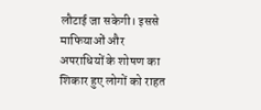लौटाई जा सकेगी। इससे माफियाओं और अपराधियों के शोषण का शिकार हुए लोगों को राहत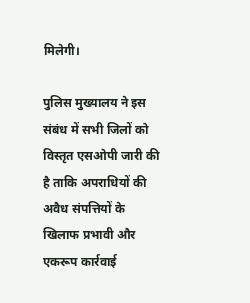मिलेगी।

पुलिस मुख्यालय ने इस संबंध में सभी जिलों को विस्तृत एसओपी जारी की है ताकि अपराधियों की अवैध संपत्तियों के खिलाफ प्रभावी और एकरूप कार्रवाई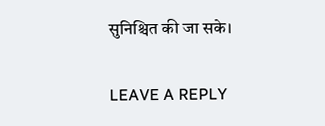सुनिश्चित की जा सके।

LEAVE A REPLY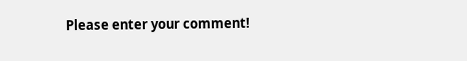Please enter your comment!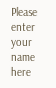Please enter your name here